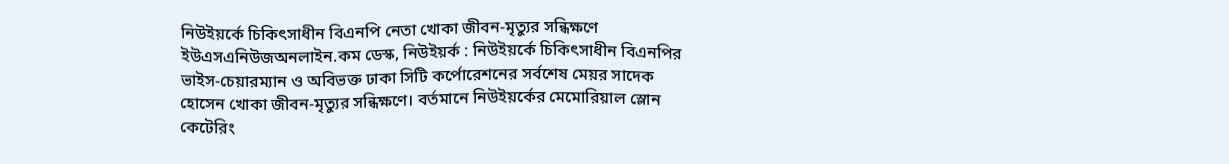নিউইয়র্কে চিকিৎসাধীন বিএনপি নেতা খোকা জীবন-মৃত্যুর সন্ধিক্ষণে
ইউএসএনিউজঅনলাইন.কম ডেস্ক, নিউইয়র্ক : নিউইয়র্কে চিকিৎসাধীন বিএনপির ভাইস-চেয়ারম্যান ও অবিভক্ত ঢাকা সিটি কর্পোরেশনের সর্বশেষ মেয়র সাদেক হোসেন খোকা জীবন-মৃত্যুর সন্ধিক্ষণে। বর্তমানে নিউইয়র্কের মেমোরিয়াল স্লোন কেটেরিং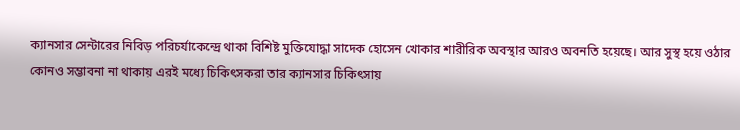ক্যানসার সেন্টারের নিবিড় পরিচর্যাকেন্দ্রে থাকা বিশিষ্ট মুক্তিযোদ্ধা সাদেক হোসেন খোকার শারীরিক অবস্থার আরও অবনতি হয়েছে। আর সুস্থ হয়ে ওঠার কোনও সম্ভাবনা না থাকায় এরই মধ্যে চিকিৎসকরা তার ক্যানসার চিকিৎসায়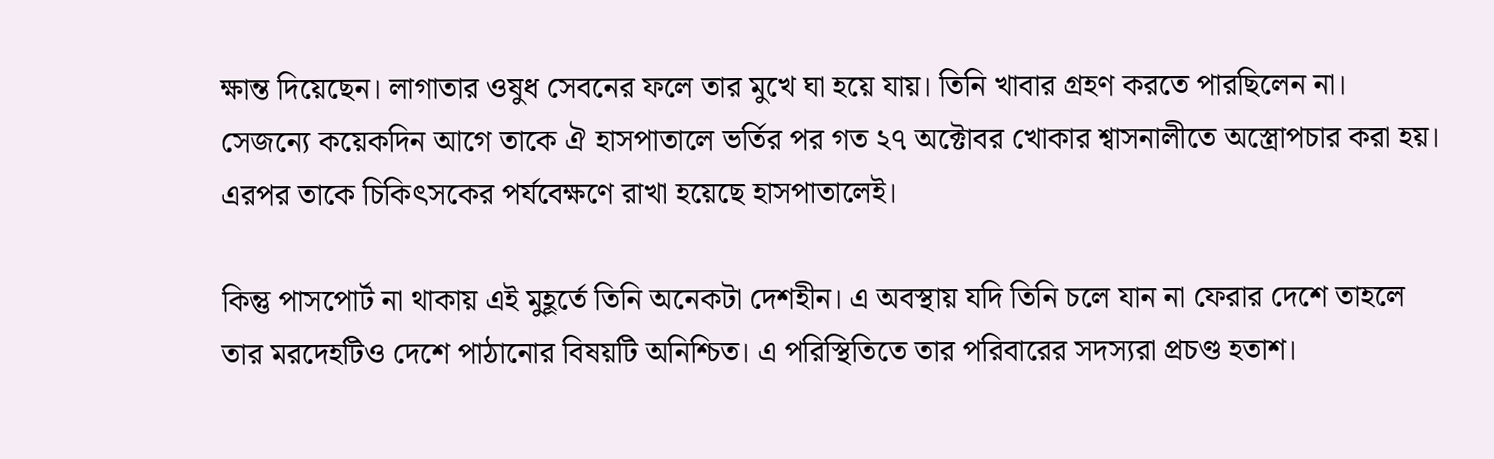ক্ষান্ত দিয়েছেন। লাগাতার ওষুধ সেবনের ফলে তার মুখে ঘা হয়ে যায়। তিনি খাবার গ্রহণ করতে পারছিলেন না। সেজন্যে কয়েকদিন আগে তাকে ঐ হাসপাতালে ভর্তির পর গত ২৭ অক্টোবর খোকার শ্বাসনালীতে অস্ত্রোপচার করা হয়। এরপর তাকে চিকিৎসকের পর্যবেক্ষণে রাখা হয়েছে হাসপাতালেই।

কিন্তু পাসপোর্ট না থাকায় এই মুহূর্তে তিনি অনেকটা দেশহীন। এ অবস্থায় যদি তিনি চলে যান না ফেরার দেশে তাহলে তার মরদেহটিও দেশে পাঠানোর বিষয়টি অনিশ্চিত। এ পরিস্থিতিতে তার পরিবারের সদস্যরা প্রচণ্ড হতাশ।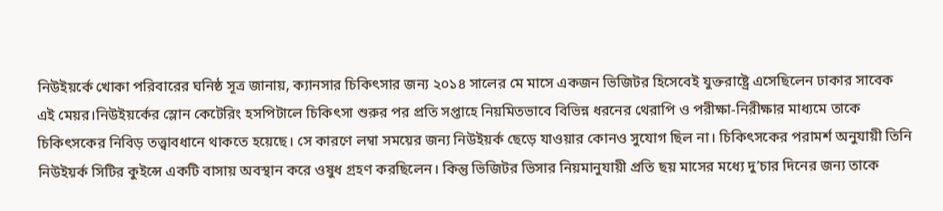নিউইয়র্কে খোকা পরিবারের ঘনিষ্ঠ সূত্র জানায়, ক্যানসার চিকিৎসার জন্য ২০১৪ সালের মে মাসে একজন ভিজিটর হিসেবেই যুক্তরাষ্ট্রে এসেছিলেন ঢাকার সাবেক এই মেয়র।নিউইয়র্কের স্লোন কেটেরিং হসপিটালে চিকিৎসা শুরুর পর প্রতি সপ্তাহে নিয়মিতভাবে বিভিন্ন ধরনের থেরাপি ও পরীক্ষা-নিরীক্ষার মাধ্যমে তাকে চিকিৎসকের নিবিড় তত্ত্বাবধানে থাকতে হয়েছে। সে কারণে লম্বা সময়ের জন্য নিউইয়র্ক ছেড়ে যাওয়ার কোনও সুযোগ ছিল না। চিকিৎসকের পরামর্শ অনুযায়ী তিনি নিউইয়র্ক সিটির কুইন্সে একটি বাসায় অবস্থান করে ওষুধ গ্রহণ করছিলেন। কিন্তু ভিজিটর ভিসার নিয়মানুযায়ী প্রতি ছয় মাসের মধ্যে দু’চার দিনের জন্য তাকে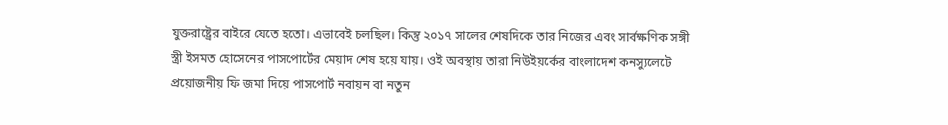যুক্তরাষ্ট্রের বাইরে যেতে হতো। এভাবেই চলছিল। কিন্তু ২০১৭ সালের শেষদিকে তার নিজের এবং সার্বক্ষণিক সঙ্গী স্ত্রী ইসমত হোসেনের পাসপোর্টের মেয়াদ শেষ হয়ে যায়। ওই অবস্থায় তারা নিউইয়র্কের বাংলাদেশ কনস্যুলেটে প্রয়োজনীয় ফি জমা দিয়ে পাসপোর্ট নবায়ন বা নতুন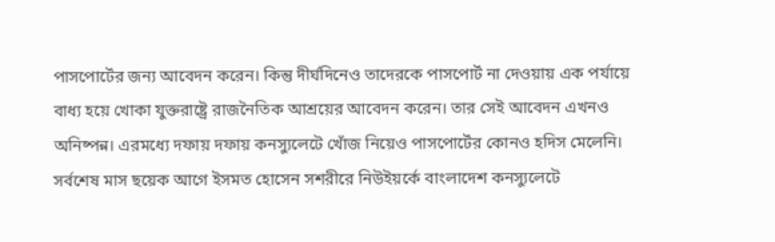পাসপোর্টের জন্য আবেদন করেন। কিন্তু দীর্ঘদিনেও তাদেরকে পাসপোর্ট না দেওয়ায় এক পর্যায়ে বাধ্য হয়ে খোকা যুক্তরাষ্ট্রে রাজনৈতিক আশ্রয়ের আবেদন করেন। তার সেই আবেদন এখনও অনিষ্পন্ন। এরমধ্যে দফায় দফায় কনস্যুলেটে খোঁজ নিয়েও পাসপোর্টের কোনও হদিস মেলেনি। সর্বশেষ মাস ছয়েক আগে ইসমত হোসেন সশরীরে নিউইয়র্কে বাংলাদেশ কনস্যুলেটে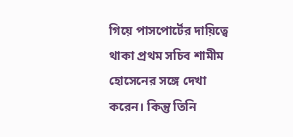গিয়ে পাসপোর্টের দায়িত্বে থাকা প্রথম সচিব শামীম হোসেনের সঙ্গে দেখা করেন। কিন্তু তিনি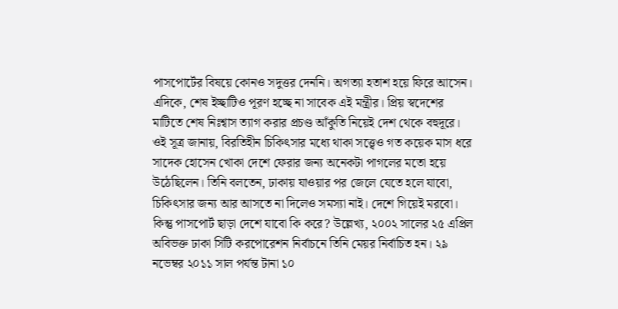পাসপোর্টের বিষয়ে কোনও সদুত্তর দেননি। অগত্যা হতাশ হয়ে ফিরে আসেন। এদিকে, শেষ ইচ্ছাটিও পূরণ হচ্ছে না সাবেক এই মন্ত্রীর। প্রিয় স্বদেশের মাটিতে শেষ নিঃশ্বাস ত্যাগ করার প্রচণ্ড আঁকুতি নিয়েই দেশ থেকে বহুদূরে।
ওই সূত্র জানায়, বিরতিহীন চিকিৎসার মধ্যে থাকা সত্ত্বেও গত কয়েক মাস ধরে সাদেক হোসেন খোকা দেশে ফেরার জন্য অনেকটা পাগলের মতো হয়ে উঠেছিলেন। তিনি বলতেন, ঢাকায় যাওয়ার পর জেলে যেতে হলে যাবো, চিকিৎসার জন্য আর আসতে না দিলেও সমস্যা নাই। দেশে গিয়েই মরবো। কিন্তু পাসপোর্ট ছাড়া দেশে যাবো কি করে? উল্লেখ্য, ২০০২ সালের ২৫ এপ্রিল অবিভক্ত ঢাকা সিটি করপোরেশন নির্বাচনে তিনি মেয়র নির্বাচিত হন। ২৯ নভেম্বর ২০১১ সাল পর্যন্ত টানা ১০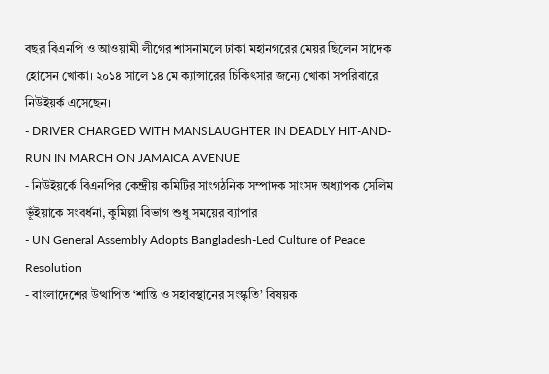বছর বিএনপি ও আওয়ামী লীগের শাসনামলে ঢাকা মহানগরের মেয়র ছিলেন সাদেক হোসেন খোকা। ২০১৪ সালে ১৪ মে ক্যান্সারের চিকিৎসার জন্যে খোকা সপরিবারে নিউইয়র্ক এসেছেন।
- DRIVER CHARGED WITH MANSLAUGHTER IN DEADLY HIT-AND-RUN IN MARCH ON JAMAICA AVENUE
- নিউইয়র্কে বিএনপির কেন্দ্রীয় কমিটির সাংগঠনিক সম্পাদক সাংসদ অধ্যাপক সেলিম ভূঁইয়াকে সংবর্ধনা, কুমিল্লা বিভাগ শুধু সময়ের ব্যাপার
- UN General Assembly Adopts Bangladesh-Led Culture of Peace Resolution
- বাংলাদেশের উত্থাপিত ‘শান্তি ও সহাবস্থানের সংস্কৃতি’ বিষয়ক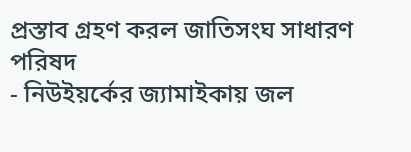প্রস্তাব গ্রহণ করল জাতিসংঘ সাধারণ পরিষদ
- নিউইয়র্কের জ্যামাইকায় জল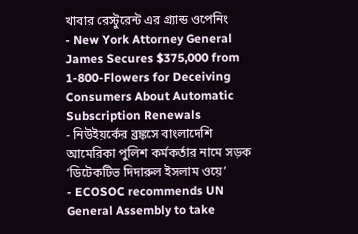খাবার রেস্টুরেন্ট এর গ্র্যান্ড ওপেনিং
- New York Attorney General James Secures $375,000 from 1-800-Flowers for Deceiving Consumers About Automatic Subscription Renewals
- নিউইয়র্কের ব্রঙ্কসে বাংলাদেশি আমেরিকা পুলিশ কর্মকর্তার নামে সড়ক ‘ডিটেকটিভ দিদারুল ইসলাম ওয়ে’
- ECOSOC recommends UN General Assembly to take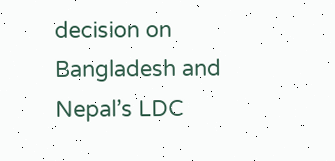decision on Bangladesh and Nepal’s LDC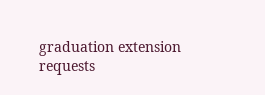graduation extension requests